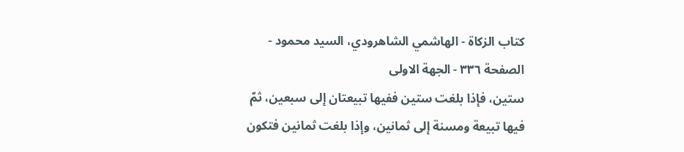كتاب الزكاة - الهاشمي الشاهرودي، السيد محمود - الصفحة ٣٣٦ - الجهة الاولى
ستين، فإذا بلغت ستين ففيها تبيعتان إلى سبعين، ثمّ فيها تبيعة ومسنة إلى ثمانين، وإذا بلغت ثمانين فتكون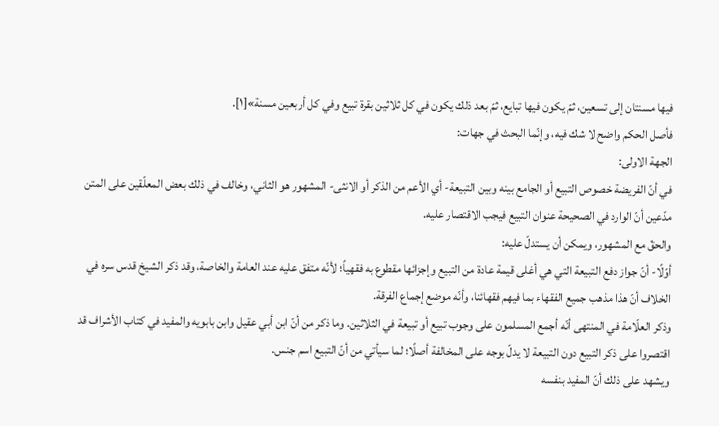فيها مسنتان إلى تسعين، ثمّ يكون فيها تبايع، ثمّ بعد ذلك يكون في كل ثلاثين بقرة تبيع وفي كل أربعين مسنة»[١].
فأصل الحكم واضح لا شك فيه، وإنّما البحث في جهات:
الجهة الاولى:
في أنّ الفريضة خصوص التبيع أو الجامع بينه وبين التبيعة- أي الأعم من الذكر أو الانثى- المشهور هو الثاني، وخالف في ذلك بعض المعلّقين على المتن مدّعين أنّ الوارد في الصحيحة عنوان التبيع فيجب الاقتصار عليه.
والحقّ مع المشهور، ويمكن أن يستدلّ عليه:
أوّلًا- أنّ جواز دفع التبيعة التي هي أغلى قيمة عادة من التبيع وإجزائها مقطوع به فقهياً؛ لأنّه متفق عليه عند العامة والخاصة، وقد ذكر الشيخ قدس سره في الخلاف أنّ هذا مذهب جميع الفقهاء بما فيهم فقهائنا، وأنّه موضع إجماع الفرقة.
وذكر العلّامة في المنتهى أنّه أجمع المسلمون على وجوب تبيع أو تبيعة في الثلاثين. وما ذكر من أنّ ابن أبي عقيل وابن بابويه والمفيد في كتاب الأشراف قد اقتصروا على ذكر التبيع دون التبيعة لا يدلّ بوجه على المخالفة أصلًا؛ لما سيأتي من أنّ التبيع اسم جنس.
ويشهد على ذلك أنّ المفيد بنفسه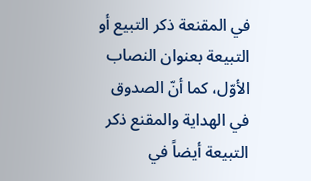في المقنعة ذكر التبيع أو التبيعة بعنوان النصاب الأوّل، كما أنّ الصدوق في الهداية والمقنع ذكر التبيعة أيضاً في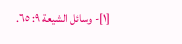[١]- وسائل الشيعة ٩: ٦٥.